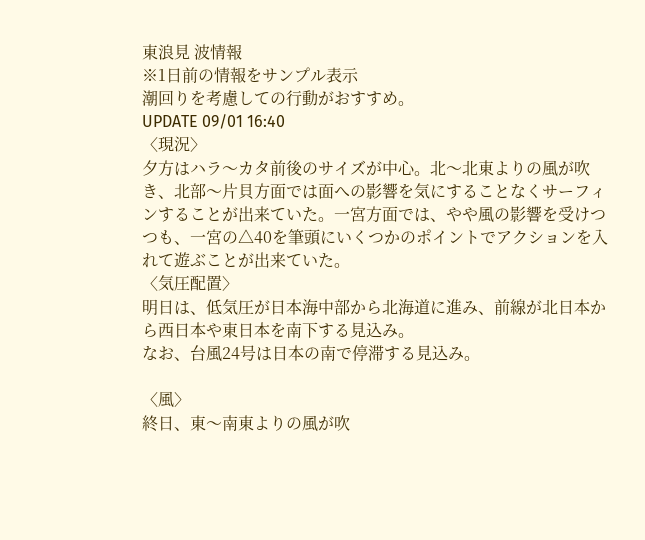東浪見 波情報
※1日前の情報をサンプル表示
潮回りを考慮しての行動がおすすめ。
UPDATE 09/01 16:40
〈現況〉
夕方はハラ〜カタ前後のサイズが中心。北〜北東よりの風が吹き、北部〜片貝方面では面への影響を気にすることなくサーフィンすることが出来ていた。一宮方面では、やや風の影響を受けつつも、一宮の△40を筆頭にいくつかのポイントでアクションを入れて遊ぶことが出来ていた。
〈気圧配置〉
明日は、低気圧が日本海中部から北海道に進み、前線が北日本から西日本や東日本を南下する見込み。
なお、台風24号は日本の南で停滞する見込み。

〈風〉
終日、東〜南東よりの風が吹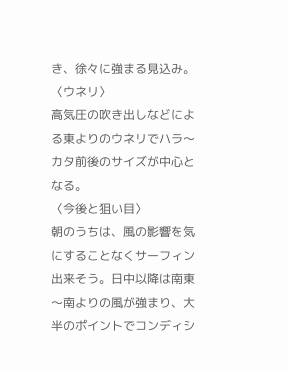き、徐々に強まる見込み。
〈ウネリ〉
高気圧の吹き出しなどによる東よりのウネリでハラ〜カタ前後のサイズが中心となる。
〈今後と狙い目〉
朝のうちは、風の影響を気にすることなくサーフィン出来そう。日中以降は南東〜南よりの風が強まり、大半のポイントでコンディシ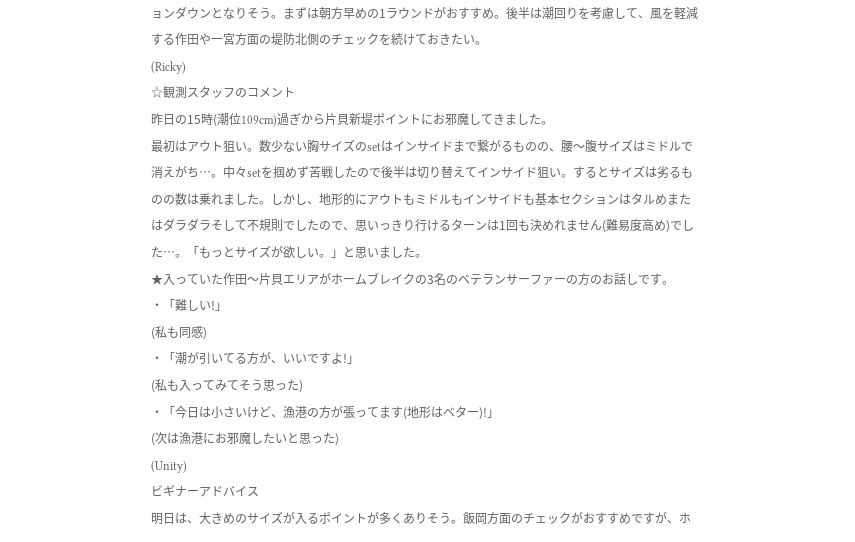ョンダウンとなりそう。まずは朝方早めの1ラウンドがおすすめ。後半は潮回りを考慮して、風を軽減する作田や一宮方面の堤防北側のチェックを続けておきたい。
(Ricky)
☆観測スタッフのコメント
昨日の15時(潮位109cm)過ぎから片貝新堤ポイントにお邪魔してきました。
最初はアウト狙い。数少ない胸サイズのsetはインサイドまで繋がるものの、腰〜腹サイズはミドルで消えがち…。中々setを掴めず苦戦したので後半は切り替えてインサイド狙い。するとサイズは劣るものの数は乗れました。しかし、地形的にアウトもミドルもインサイドも基本セクションはタルめまたはダラダラそして不規則でしたので、思いっきり行けるターンは1回も決めれません(難易度高め)でした…。「もっとサイズが欲しい。」と思いました。
★入っていた作田〜片貝エリアがホームブレイクの3名のベテランサーファーの方のお話しです。
・「難しい!」
(私も同感)
・「潮が引いてる方が、いいですよ!」
(私も入ってみてそう思った)
・「今日は小さいけど、漁港の方が張ってます(地形はベター)!」
(次は漁港にお邪魔したいと思った)
(Unity)
ビギナーアドバイス
明日は、大きめのサイズが入るポイントが多くありそう。飯岡方面のチェックがおすすめですが、ホ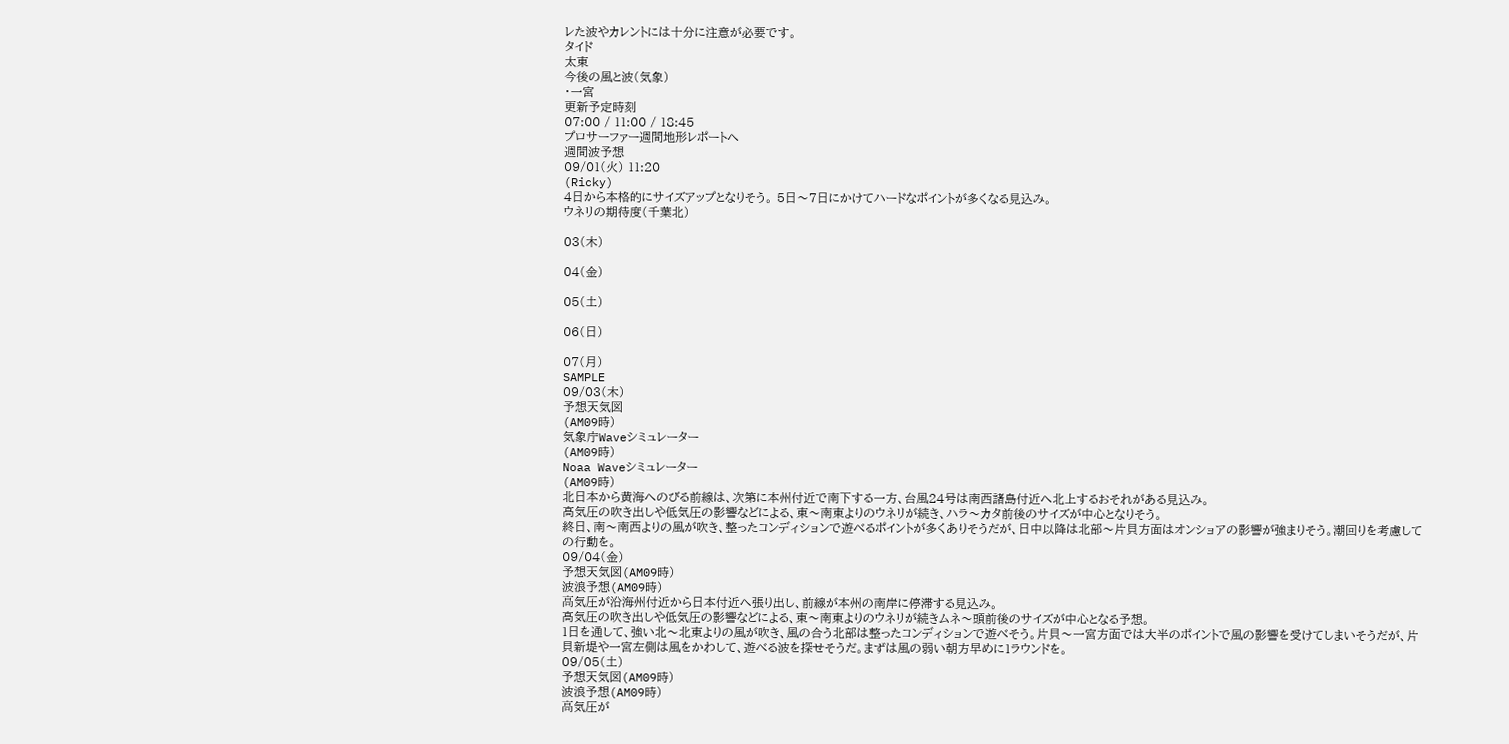レた波やカレントには十分に注意が必要です。
タイド
太東
今後の風と波(気象)
・一宮
更新予定時刻
07:00 / 11:00 / 18:45
プロサーファー週間地形レポートへ
週間波予想
09/01(火) 11:20
(Ricky)
4日から本格的にサイズアップとなりそう。 5日〜7日にかけてハードなポイントが多くなる見込み。
ウネリの期待度(千葉北)

03(木)

04(金)

05(土)

06(日)

07(月)
SAMPLE
09/03(木)
予想天気図
(AM09時)
気象庁Waveシミュレーター
(AM09時)
Noaa Waveシミュレーター
(AM09時)
北日本から黄海へのびる前線は、次第に本州付近で南下する一方、台風24号は南西諸島付近へ北上するおそれがある見込み。
高気圧の吹き出しや低気圧の影響などによる、東〜南東よりのウネリが続き、ハラ〜カタ前後のサイズが中心となりそう。
終日、南〜南西よりの風が吹き、整ったコンディションで遊べるポイントが多くありそうだが、日中以降は北部〜片貝方面はオンショアの影響が強まりそう。潮回りを考慮しての行動を。
09/04(金)
予想天気図(AM09時)
波浪予想(AM09時)
⾼気圧が沿海州付近から日本付近へ張り出し、前線が本州の南岸に停滞する見込み。
高気圧の吹き出しや低気圧の影響などによる、東〜南東よりのウネリが続きムネ〜頭前後のサイズが中心となる予想。
1日を通して、強い北〜北東よりの風が吹き、風の合う北部は整ったコンディションで遊べそう。片貝〜一宮方面では大半のポイントで風の影響を受けてしまいそうだが、片貝新堤や一宮左側は風をかわして、遊べる波を探せそうだ。まずは風の弱い朝方早めに1ラウンドを。
09/05(土)
予想天気図(AM09時)
波浪予想(AM09時)
⾼気圧が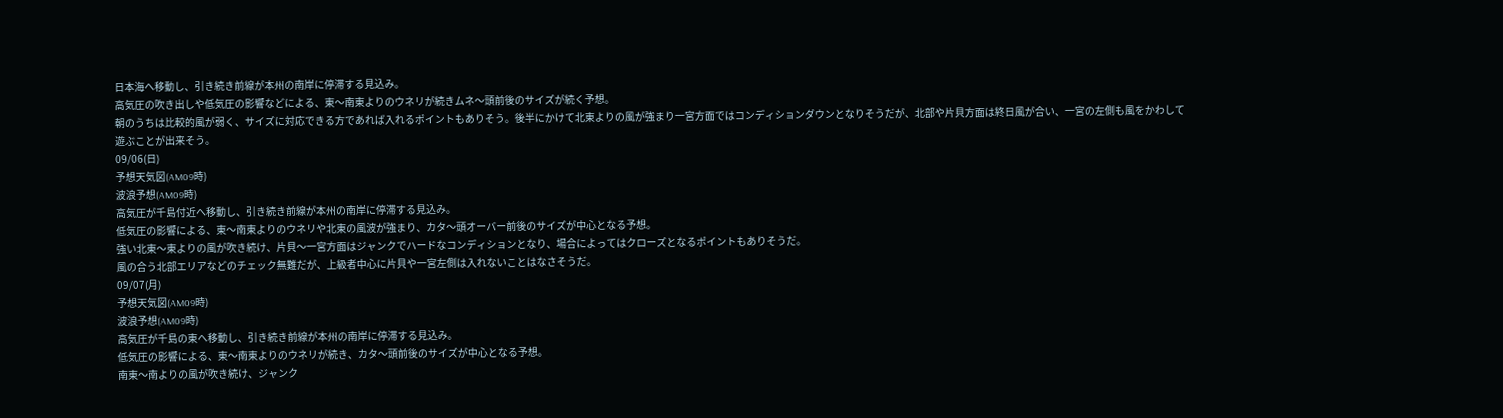日本海へ移動し、引き続き前線が本州の南岸に停滞する見込み。
高気圧の吹き出しや低気圧の影響などによる、東〜南東よりのウネリが続きムネ〜頭前後のサイズが続く予想。
朝のうちは比較的風が弱く、サイズに対応できる方であれば入れるポイントもありそう。後半にかけて北東よりの風が強まり一宮方面ではコンディションダウンとなりそうだが、北部や片貝方面は終日風が合い、一宮の左側も風をかわして遊ぶことが出来そう。
09/06(日)
予想天気図(AM09時)
波浪予想(AM09時)
⾼気圧が千島付近へ移動し、引き続き前線が本州の南岸に停滞する見込み。
低気圧の影響による、東〜南東よりのウネリや北東の風波が強まり、カタ〜頭オーバー前後のサイズが中心となる予想。
強い北東〜東よりの風が吹き続け、片貝〜一宮方面はジャンクでハードなコンディションとなり、場合によってはクローズとなるポイントもありそうだ。
風の合う北部エリアなどのチェック無難だが、上級者中心に片貝や一宮左側は入れないことはなさそうだ。
09/07(月)
予想天気図(AM09時)
波浪予想(AM09時)
⾼気圧が千島の東へ移動し、引き続き前線が本州の南岸に停滞する見込み。
低気圧の影響による、東〜南東よりのウネリが続き、カタ〜頭前後のサイズが中心となる予想。
南東〜南よりの風が吹き続け、ジャンク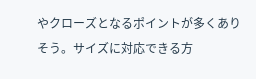やクローズとなるポイントが多くありそう。サイズに対応できる方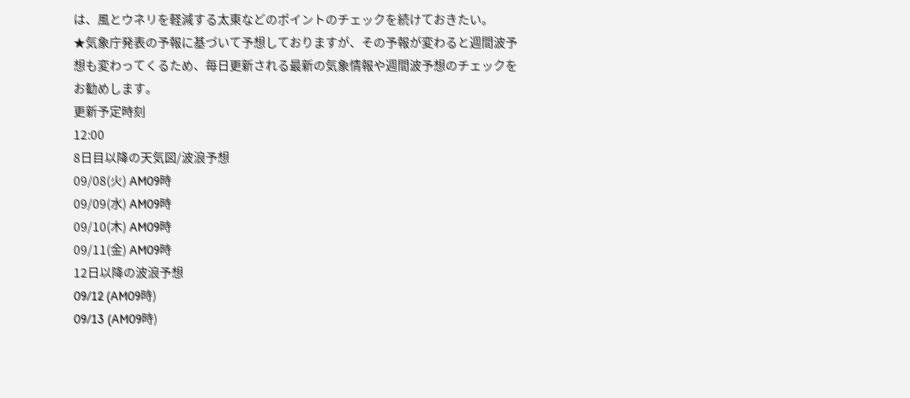は、風とウネリを軽減する太東などのポイントのチェックを続けておきたい。
★気象庁発表の予報に基づいて予想しておりますが、その予報が変わると週間波予想も変わってくるため、毎日更新される最新の気象情報や週間波予想のチェックをお勧めします。
更新予定時刻
12:00
8日目以降の天気図/波浪予想
09/08(火) AM09時
09/09(水) AM09時
09/10(木) AM09時
09/11(金) AM09時
12日以降の波浪予想
09/12 (AM09時)
09/13 (AM09時)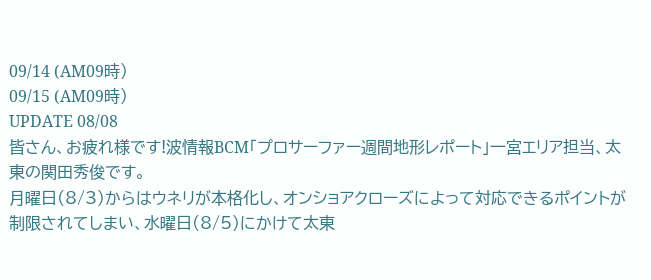09/14 (AM09時)
09/15 (AM09時)
UPDATE 08/08
皆さん、お疲れ様です!波情報BCM「プロサーファー週間地形レポート」一宮エリア担当、太東の関田秀俊です。
月曜日(8/3)からはウネリが本格化し、オンショアクローズによって対応できるポイントが制限されてしまい、水曜日(8/5)にかけて太東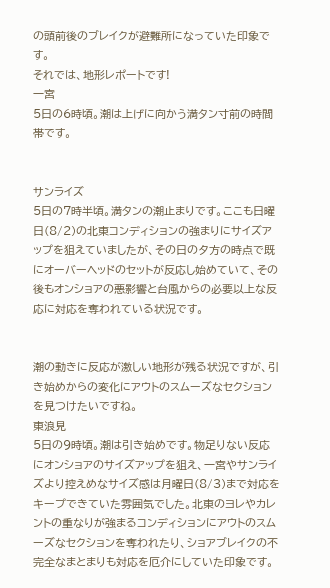の頭前後のブレイクが避難所になっていた印象です。
それでは、地形レポートです!
一宮
5日の6時頃。潮は上げに向かう満タン寸前の時間帯です。


サンライズ
5日の7時半頃。満タンの潮止まりです。ここも日曜日(8/2)の北東コンディションの強まりにサイズアップを狙えていましたが、その日の夕方の時点で既にオーバーヘッドのセットが反応し始めていて、その後もオンショアの悪影響と台風からの必要以上な反応に対応を奪われている状況です。


潮の動きに反応が激しい地形が残る状況ですが、引き始めからの変化にアウトのスムーズなセクションを見つけたいですね。
東浪見
5日の9時頃。潮は引き始めです。物足りない反応にオンショアのサイズアップを狙え、一宮やサンライズより控えめなサイズ感は月曜日(8/3)まで対応をキープできていた雰囲気でした。北東のヨレやカレントの重なりが強まるコンディションにアウトのスムーズなセクションを奪われたり、ショアブレイクの不完全なまとまりも対応を厄介にしていた印象です。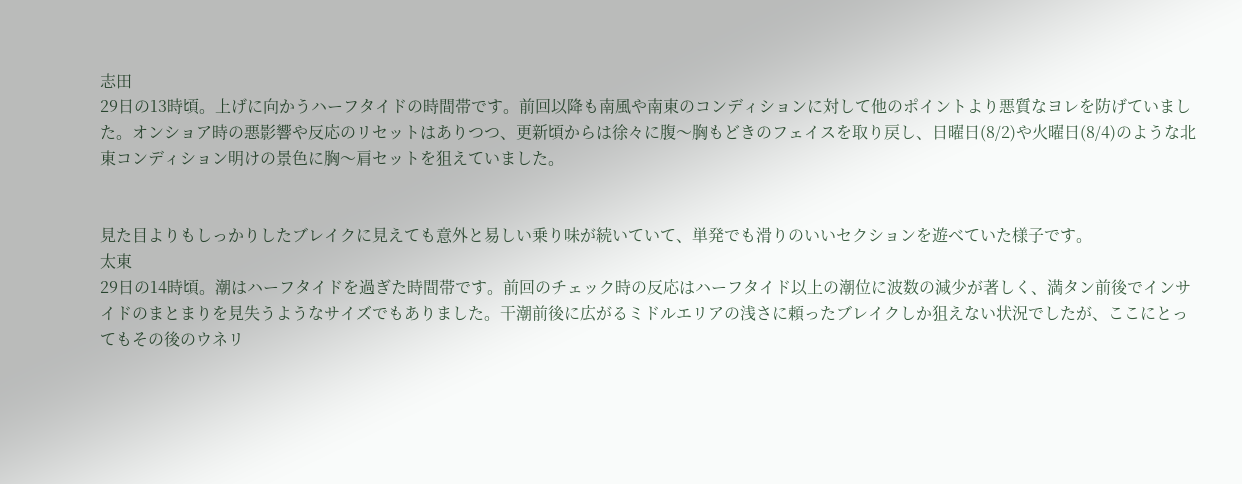志田
29日の13時頃。上げに向かうハーフタイドの時間帯です。前回以降も南風や南東のコンディションに対して他のポイントより悪質なヨレを防げていました。オンショア時の悪影響や反応のリセットはありつつ、更新頃からは徐々に腹〜胸もどきのフェイスを取り戻し、日曜日(8/2)や火曜日(8/4)のような北東コンディション明けの景色に胸〜肩セットを狙えていました。


見た目よりもしっかりしたブレイクに見えても意外と易しい乗り味が続いていて、単発でも滑りのいいセクションを遊べていた様子です。
太東
29日の14時頃。潮はハーフタイドを過ぎた時間帯です。前回のチェック時の反応はハーフタイド以上の潮位に波数の減少が著しく、満タン前後でインサイドのまとまりを見失うようなサイズでもありました。干潮前後に広がるミドルエリアの浅さに頼ったブレイクしか狙えない状況でしたが、ここにとってもその後のウネリ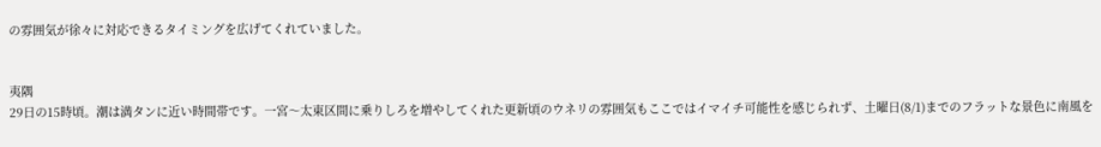の雰囲気が徐々に対応できるタイミングを広げてくれていました。


夷隅
29日の15時頃。潮は満タンに近い時間帯です。一宮〜太東区間に乗りしろを増やしてくれた更新頃のウネリの雰囲気もここではイマイチ可能性を感じられず、土曜日(8/1)までのフラットな景色に南風を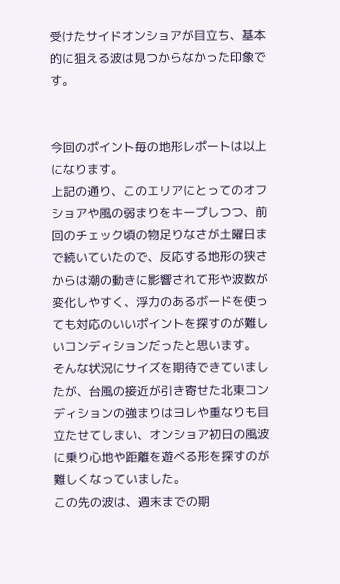受けたサイドオンショアが目立ち、基本的に狙える波は見つからなかった印象です。


今回のポイント毎の地形レポートは以上になります。
上記の通り、このエリアにとってのオフショアや風の弱まりをキープしつつ、前回のチェック頃の物足りなさが土曜日まで続いていたので、反応する地形の狭さからは潮の動きに影響されて形や波数が変化しやすく、浮力のあるボードを使っても対応のいいポイントを探すのが難しいコンディションだったと思います。
そんな状況にサイズを期待できていましたが、台風の接近が引き寄せた北東コンディションの強まりはヨレや重なりも目立たせてしまい、オンショア初日の風波に乗り心地や距離を遊べる形を探すのが難しくなっていました。
この先の波は、週末までの期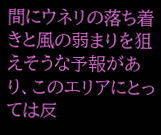間にウネリの落ち着きと風の弱まりを狙えそうな予報があり、このエリアにとっては反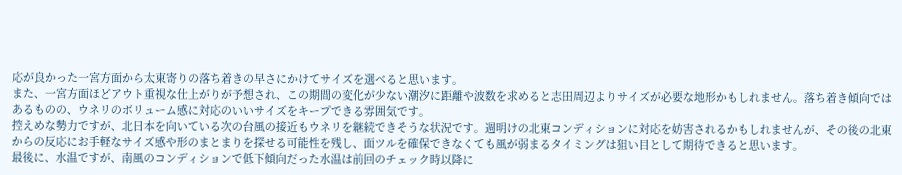応が良かった一宮方面から太東寄りの落ち着きの早さにかけてサイズを選べると思います。
また、一宮方面ほどアウト重視な仕上がりが予想され、この期間の変化が少ない潮汐に距離や波数を求めると志田周辺よりサイズが必要な地形かもしれません。落ち着き傾向ではあるものの、ウネリのボリューム感に対応のいいサイズをキープできる雰囲気です。
控えめな勢力ですが、北日本を向いている次の台風の接近もウネリを継続できそうな状況です。週明けの北東コンディションに対応を妨害されるかもしれませんが、その後の北東からの反応にお手軽なサイズ感や形のまとまりを探せる可能性を残し、面ツルを確保できなくても風が弱まるタイミングは狙い目として期待できると思います。
最後に、水温ですが、南風のコンディションで低下傾向だった水温は前回のチェック時以降に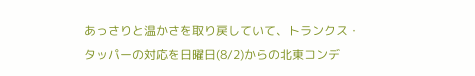あっさりと温かさを取り戻していて、トランクス・タッパーの対応を日曜日(8/2)からの北東コンデ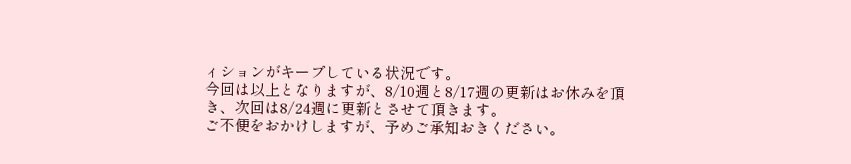ィションがキープしている状況です。
今回は以上となりますが、8/10週と8/17週の更新はお休みを頂き、次回は8/24週に更新とさせて頂きます。
ご不便をおかけしますが、予めご承知おきください。